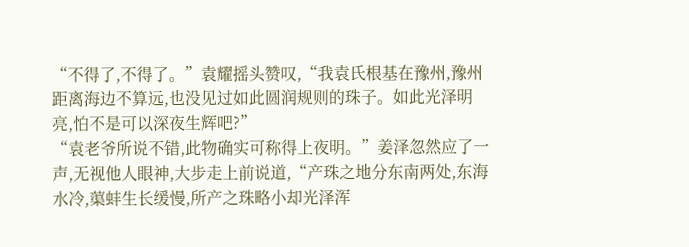“不得了,不得了。”袁耀摇头赞叹,“我袁氏根基在豫州,豫州距离海边不算远,也没见过如此圆润规则的珠子。如此光泽明亮,怕不是可以深夜生辉吧?”
“袁老爷所说不错,此物确实可称得上夜明。”姜泽忽然应了一声,无视他人眼神,大步走上前说道,“产珠之地分东南两处,东海水冷,蕖蚌生长缓慢,所产之珠略小却光泽浑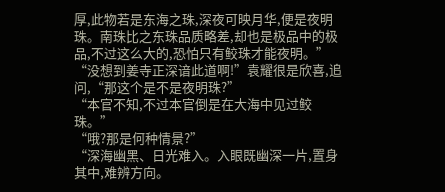厚,此物若是东海之珠,深夜可映月华,便是夜明珠。南珠比之东珠品质略差,却也是极品中的极品,不过这么大的,恐怕只有鲛珠才能夜明。”
“没想到姜寺正深谙此道啊!”袁耀很是欣喜,追问,“那这个是不是夜明珠?”
“本官不知,不过本官倒是在大海中见过鲛珠。”
“哦?那是何种情景?”
“深海幽黑、日光难入。入眼既幽深一片,置身其中,难辨方向。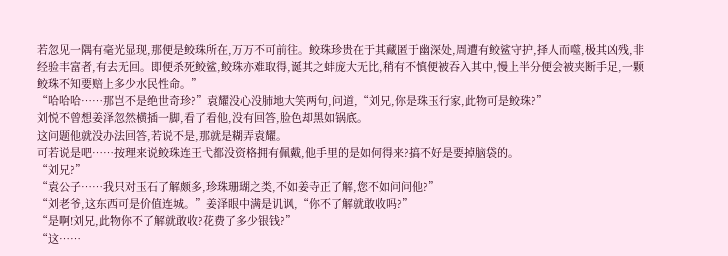若忽见一隅有毫光显现,那便是鲛珠所在,万万不可前往。鲛珠珍贵在于其藏匿于幽深处,周遭有鲛鲨守护,择人而噬,极其凶残,非经验丰富者,有去无回。即便杀死鲛鲨,鲛珠亦难取得,诞其之蚌庞大无比,稍有不慎便被吞入其中,慢上半分便会被夹断手足,一颗鲛珠不知要赔上多少水民性命。”
“哈哈哈……那岂不是绝世奇珍?”袁耀没心没肺地大笑两句,问道,“刘兄,你是珠玉行家,此物可是鲛珠?”
刘悦不曾想姜泽忽然横插一脚,看了看他,没有回答,脸色却黑如锅底。
这问题他就没办法回答,若说不是,那就是糊弄袁耀。
可若说是吧……按理来说鲛珠连王弋都没资格拥有佩戴,他手里的是如何得来?搞不好是要掉脑袋的。
“刘兄?”
“袁公子……我只对玉石了解颇多,珍珠珊瑚之类,不如姜寺正了解,您不如问问他?”
“刘老爷,这东西可是价值连城。”姜泽眼中满是讥讽,“你不了解就敢收吗?”
“是啊!刘兄,此物你不了解就敢收?花费了多少银钱?”
“这……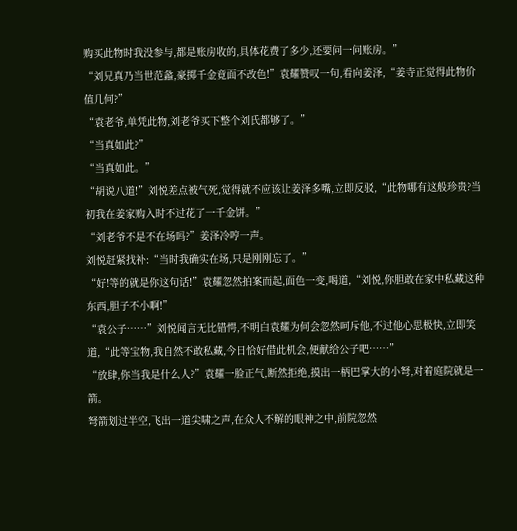购买此物时我没参与,都是账房收的,具体花费了多少,还要问一问账房。”
“刘兄真乃当世范蠡,豪掷千金竟面不改色!”袁耀赞叹一句,看向姜泽,“姜寺正觉得此物价值几何?”
“袁老爷,单凭此物,刘老爷买下整个刘氏都够了。”
“当真如此?”
“当真如此。”
“胡说八道!”刘悦差点被气死,觉得就不应该让姜泽多嘴,立即反驳,“此物哪有这般珍贵?当初我在姜家购入时不过花了一千金饼。”
“刘老爷不是不在场吗?”姜泽冷哼一声。
刘悦赶紧找补:“当时我确实在场,只是刚刚忘了。”
“好!等的就是你这句话!”袁耀忽然拍案而起,面色一变,喝道,“刘悦,你胆敢在家中私藏这种东西,胆子不小啊!”
“袁公子……”刘悦闻言无比错愕,不明白袁耀为何会忽然呵斥他,不过他心思极快,立即笑道,“此等宝物,我自然不敢私藏,今日恰好借此机会,便献给公子吧……”
“放肆,你当我是什么人?”袁耀一脸正气,断然拒绝,摸出一柄巴掌大的小弩,对着庭院就是一箭。
弩箭划过半空,飞出一道尖啸之声,在众人不解的眼神之中,前院忽然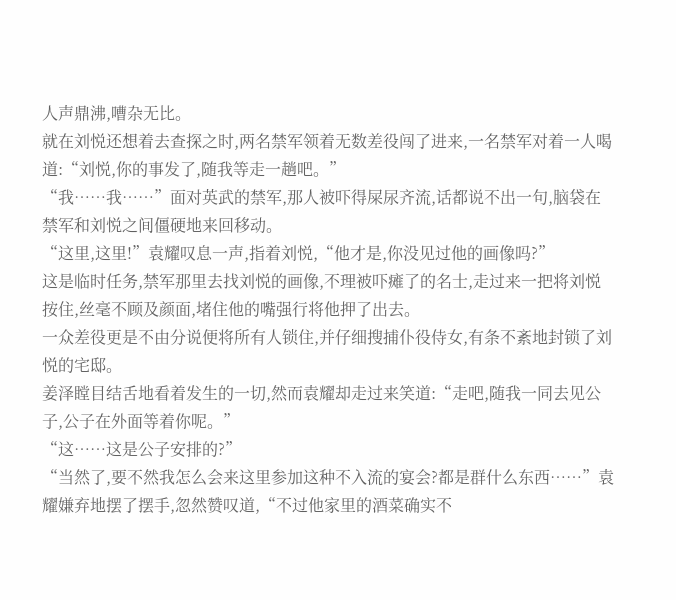人声鼎沸,嘈杂无比。
就在刘悦还想着去查探之时,两名禁军领着无数差役闯了进来,一名禁军对着一人喝道:“刘悦,你的事发了,随我等走一趟吧。”
“我……我……”面对英武的禁军,那人被吓得屎尿齐流,话都说不出一句,脑袋在禁军和刘悦之间僵硬地来回移动。
“这里,这里!”袁耀叹息一声,指着刘悦,“他才是,你没见过他的画像吗?”
这是临时任务,禁军那里去找刘悦的画像,不理被吓瘫了的名士,走过来一把将刘悦按住,丝毫不顾及颜面,堵住他的嘴强行将他押了出去。
一众差役更是不由分说便将所有人锁住,并仔细搜捕仆役侍女,有条不紊地封锁了刘悦的宅邸。
姜泽瞠目结舌地看着发生的一切,然而袁耀却走过来笑道:“走吧,随我一同去见公子,公子在外面等着你呢。”
“这……这是公子安排的?”
“当然了,要不然我怎么会来这里参加这种不入流的宴会?都是群什么东西……”袁耀嫌弃地摆了摆手,忽然赞叹道,“不过他家里的酒菜确实不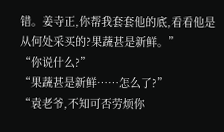错。姜寺正,你帮我套套他的底,看看他是从何处采买的?果蔬甚是新鲜。”
“你说什么?”
“果蔬甚是新鲜……怎么了?”
“袁老爷,不知可否劳烦你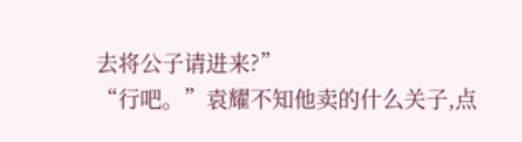去将公子请进来?”
“行吧。”袁耀不知他卖的什么关子,点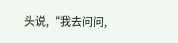头说,“我去问问,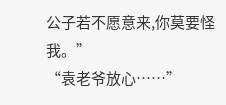公子若不愿意来,你莫要怪我。”
“袁老爷放心……”